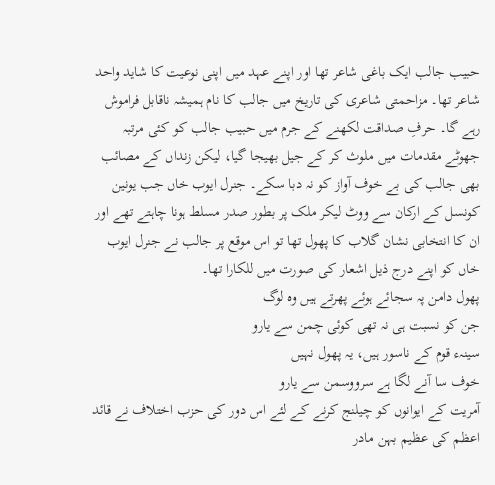حبیب جالب ایک باغی شاعر تھا اور اپنے عہد میں اپنی نوعیت کا شاید واحد شاعر تھا۔ مزاحمتی شاعری کی تاریخ میں جالب کا نام ہمیشہ ناقابل فراموش رہے گا۔ حرفِ صداقت لکھنے کے جرم میں حبیب جالب کو کئی مرتبہ جھوٹے مقدمات میں ملوث کر کے جیل بھیجا گیا، لیکن زنداں کے مصائب بھی جالب کی بے خوف آواز کو نہ دبا سکے۔ جنرل ایوب خاں جب یونین کونسل کے ارکان سے ووٹ لیکر ملک پر بطور صدر مسلط ہونا چاہتے تھے اور ان کا انتخابی نشان گلاب کا پھول تھا تو اس موقع پر جالب نے جنرل ایوب خاں کو اپنے درج ذیل اشعار کی صورت میں للکارا تھا۔
پھول دامن پہ سجائے ہوئے پھرتے ہیں وہ لوگ
جن کو نسبت ہی نہ تھی کوئی چمن سے یارو
سینہء قوم کے ناسور ہیں، یہ پھول نہیں
خوف سا آنے لگا ہے سرووسمن سے یارو
آمریت کے ایوانوں کو چیلنج کرنے کے لئے اس دور کی حزب اختلاف نے قائد اعظم کی عظیم بہن مادر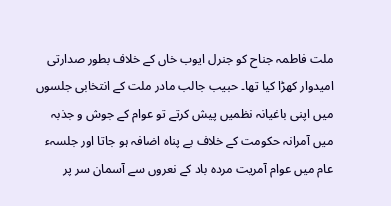ملت فاطمہ جناح کو جنرل ایوب خاں کے خلاف بطور صدارتی امیدوار کھڑا کیا تھا۔ حبیب جالب مادر ملت کے انتخابی جلسوں میں اپنی باغیانہ نظمیں پیش کرتے تو عوام کے جوش و جذبہ میں آمرانہ حکومت کے خلاف بے پناہ اضافہ ہو جاتا اور جلسہء عام میں عوام آمریت مردہ باد کے نعروں سے آسمان سر پر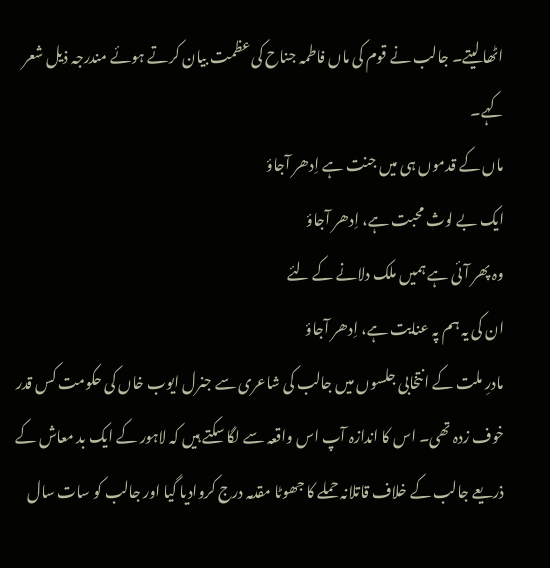اٹھا لیتے۔ جالب نے قوم کی ماں فاطمہ جناح کی عظمت بیان کرتے ہوئے مندرجہ ذیل شعر کہے۔
ماں کے قدموں ہی میں جنت ہے اِدھر آجاؤ
ایک بے لوث محبت ہے، اِدھر آجاؤ
وہ پھر آئی ہے ہمیں ملک دلانے کے لئے
ان کی یہ ہم پہ عنایت ہے، اِدھر آجاؤ
مادرِ ملت کے انتخابی جلسوں میں جالب کی شاعری سے جنرل ایوب خاں کی حکومت کس قدر خوف زدہ تھی۔ اس کا اندازہ آپ اس واقعہ سے لگا سکتے ہیں کہ لاہور کے ایک بد معاش کے ذریعے جالب کے خلاف قاتلانہ حملے کا جھوٹا مقدمہ درج کروادیا گیا اور جالب کو سات سال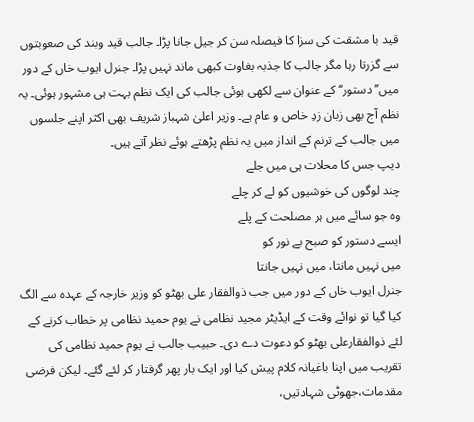قید با مشقت کی سزا کا فیصلہ سن کر جیل جانا پڑا۔ جالب قید وبند کی صعوبتوں سے گزرتا رہا مگر جالب کا جذبہ بغاوت کبھی ماند نہیں پڑا۔ جنرل ایوب خاں کے دور میں’’دستور‘‘ کے عنوان سے لکھی ہوئی جالب کی ایک نظم بہت ہی مشہور ہوئی۔ یہ نظم آج بھی زبان زدِ خاص و عام ہے۔ وزیر اعلیٰ شہباز شریف بھی اکثر اپنے جلسوں میں جالب کے ترنم کے انداز میں یہ نظم پڑھتے ہوئے نظر آتے ہیں۔
دیپ جس کا محلات ہی میں جلے
چند لوگوں کی خوشیوں کو لے کر چلے
وہ جو سائے میں ہر مصلحت کے پلے
ایسے دستور کو صبح بے نور کو
میں نہیں مانتا، میں نہیں جانتا
جنرل ایوب خاں کے دور میں جب ذوالفقار علی بھٹو کو وزیر خارجہ کے عہدہ سے الگ کیا گیا تو نوائے وقت کے ایڈیٹر مجید نظامی نے یوم حمید نظامی پر خطاب کرنے کے لئے ذوالفقارعلی بھٹو کو دعوت دے دی۔ حبیب جالب نے یوم حمید نظامی کی تقریب میں اپنا باغیانہ کلام پیش کیا اور ایک بار پھر گرفتار کر لئے گئے۔ لیکن فرضی مقدمات،جھوٹی شہادتیں،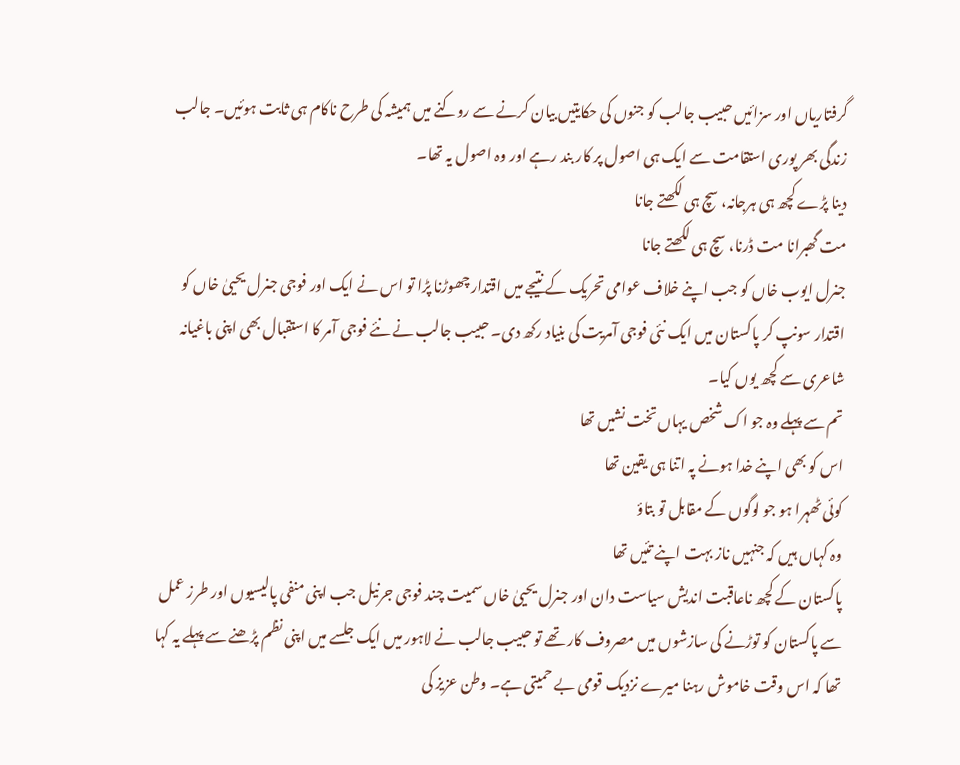گرفتاریاں اور سزائیں حبیب جالب کو جنوں کی حکایتیں بیان کرنے سے روکنے میں ہمیشہ کی طرح ناکام ہی ثابت ہوئیں۔ جالب زندگی بھر پوری استقامت سے ایک ہی اصول پر کار بند رہے اور وہ اصول یہ تھا۔
دینا پڑے کچھ ہی ہرجانہ، سچ ہی لکھتے جانا
مت گھبرانا مت ڈرنا، سچ ہی لکھتے جانا
جنرل ایوب خاں کو جب اپنے خلاف عوامی تحریک کے نتیجے میں اقتدار چھوڑنا پڑا تو اس نے ایک اور فوجی جنرل یحییٰ خاں کو اقتدار سونپ کر پاکستان میں ایک نئی فوجی آمریت کی بنیاد رکھ دی۔ حبیب جالب نے نئے فوجی آمر کا استقبال بھی اپنی باغیانہ شاعری سے کچھ یوں کیا۔
تم سے پہلے وہ جو اک شخص یہاں تخت نشیں تھا
اس کو بھی اپنے خدا ہونے پہ اتنا ہی یقین تھا
کوئی ٹھہرا ہو جو لوگوں کے مقابل تو بتاؤ
وہ کہاں ہیں کہ جنہیں ناز بہت اپنے تئیں تھا
پاکستان کے کچھ ناعاقبت اندیش سیاست دان اور جنرل یحییٰ خاں سمیت چند فوجی جرنیل جب اپنی منفی پالیسیوں اور طرز عمل سے پاکستان کو توڑنے کی سازشوں میں مصروف کار تھے تو حبیب جالب نے لاہور میں ایک جلسے میں اپنی نظم پڑھنے سے پہلے یہ کہا تھا کہ اس وقت خاموش رہنا میرے نزدیک قومی بے حمیتی ہے۔ وطن عزیز کی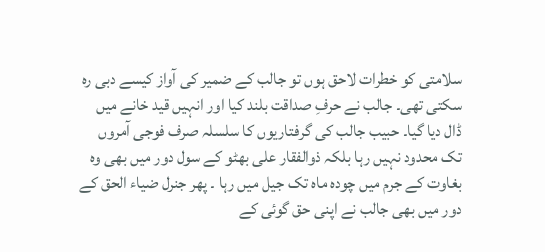سلامتی کو خطرات لاحق ہوں تو جالب کے ضمیر کی آواز کیسے دبی رہ سکتی تھی۔ جالب نے حرفِ صداقت بلند کیا اور انہیں قید خانے میں ڈال دیا گیا۔ حبیب جالب کی گرفتاریوں کا سلسلہ صرف فوجی آمروں تک محدود نہیں رہا بلکہ ذوالفقار علی بھٹو کے سول دور میں بھی وہ بغاوت کے جرم میں چودہ ماہ تک جیل میں رہا ۔ پھر جنرل ضیاء الحق کے دور میں بھی جالب نے اپنی حق گوئی کے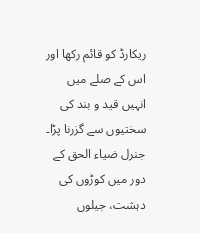ریکارڈ کو قائم رکھا اور اس کے صلے میں انہیں قید و بند کی سختیوں سے گزرنا پڑا۔ جنرل ضیاء الحق کے دور میں کوڑوں کی دہشت، جیلوں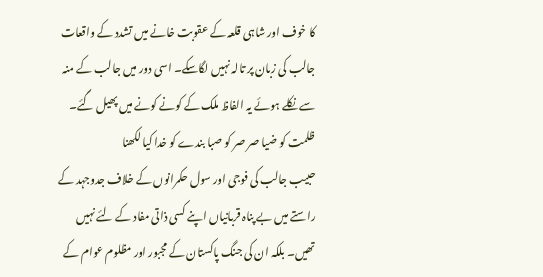کا خوف اور شاہی قلعہ کے عقوبت خانے میں تشدد کے واقعات جالب کی زبان پر تالہ نہیں لگاسکے۔ اسی دور میں جالب کے منہ سے نکلے ہوئے یہ الفاظ ملک کے کونے کونے میں پھیل گئے۔
ظلمت کو ضیا صر صر کو صبا بندے کو خدا کیا لکھنا
حبیب جالب کی فوجی اور سول حکمرانوں کے خلاف جدوجہد کے راستے میں بے پناہ قربانیاں اپنے کسی ذاتی مفاد کے لئے نہیں تھیں۔ بلکہ ان کی جنگ پاکستان کے مجبور اور مظلوم عوام کے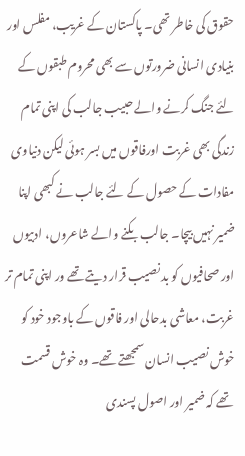حقوق کی خاطر تھی۔ پاکستان کے غریب، مفلس اور بنیادی انسانی ضرورتوں سے بھی محروم طبقوں کے لئے جنگ کرنے والے حبیب جالب کی اپنی تمام زندگی بھی غربت اورفاقوں میں بسر ہوئی لیکن دنیاوی مفادات کے حصول کے لئے جالب نے کبھی اپنا ضمیر نہیں بیچا۔ جالب بکنے والے شاعروں، ادبیوں اور صحافیوں کو بد نصیب قرار دیتے تھے ور اپنی تمام تر غربت، معاشی بدحالی اور فاقوں کے باوجود خود کو خوش نصیب انسان سمجھتے تھے۔ وہ خوش قسمت تھے کہ ضمیر اور اصول پسندی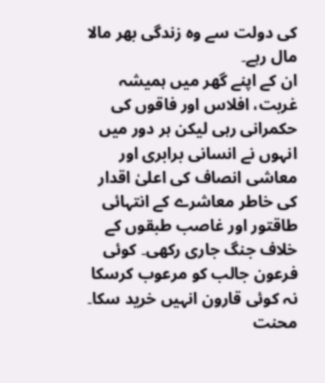کی دولت سے وہ زندگی بھر مالا مال رہے۔
ان کے اپنے گھر میں ہمیشہ غربت، افلاس اور فاقوں کی حکمرانی رہی لیکن ہر دور میں انہوں نے انسانی برابری اور معاشی انصاف کی اعلیٰ اقدار کی خاطر معاشرے کے انتہائی طاقتور اور غاصب طبقوں کے خلاف جنگ جاری رکھی۔ کوئی فرعون جالب کو مرعوب کرسکا نہ کوئی قارون انہیں خرید سکا۔ محنت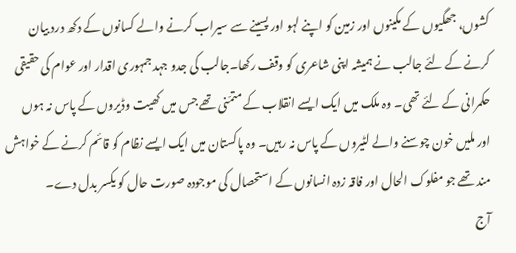کشوں، جھگیوں کے مکینوں اور زمین کو اپنے لہو اور پسینے سے سیراب کرنے والے کسانوں کے دکھ درد بیان کرنے کے لئے جالب نے ہمیشہ اپنی شاعری کو وقف رکھا۔جالب کی جدو جہد جمہوری اقدار اور عوام کی حقیقی حکمرانی کے لئے تھی۔ وہ ملک میں ایک ایسے انقلاب کے متمّنی تھے جس میں کھیت وڈیروں کے پاس نہ ہوں اور ملیں خون چوسنے والے لٹیروں کے پاس نہ رہیں۔ وہ پاکستان میں ایک ایسے نظام کو قائم کرنے کے خواہش مند تھے جو مفلوک الحال اور فاقہ زدہ انسانوں کے استحصال کی موجودہ صورت حال کو یکسر بدل دے۔
آج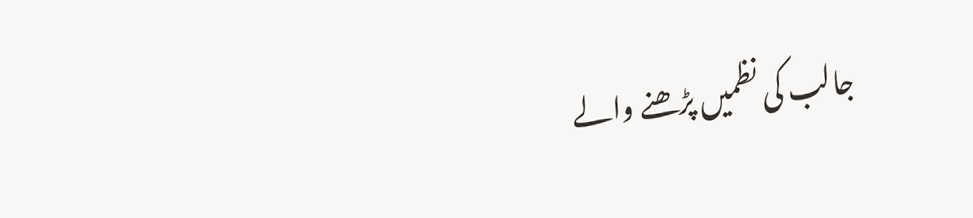جالب کی نظمیں پڑھنے والے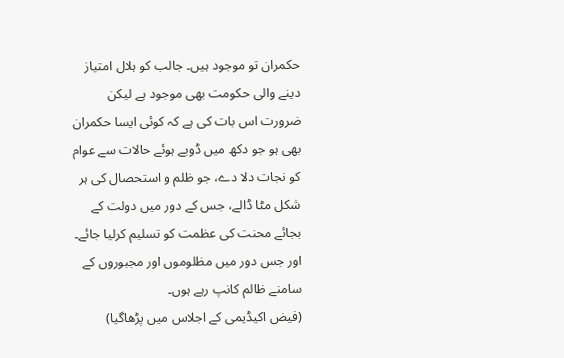حکمران تو موجود ہیں۔ جالب کو ہلال امتیاز دینے والی حکومت بھی موجود ہے لیکن ضرورت اس بات کی ہے کہ کوئی ایسا حکمران بھی ہو جو دکھ میں ڈوبے ہوئے حالات سے عوام کو نجات دلا دے، جو ظلم و استحصال کی ہر شکل مٹا ڈالے، جس کے دور میں دولت کے بجائے محنت کی عظمت کو تسلیم کرلیا جائے۔ اور جس دور میں مظلوموں اور مجبوروں کے سامنے ظالم کانپ رہے ہوں۔
(فیض اکیڈیمی کے اجلاس میں پڑھاگیا)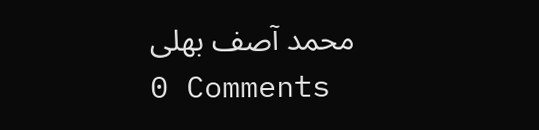محمد آصف بھلی
0 Comments